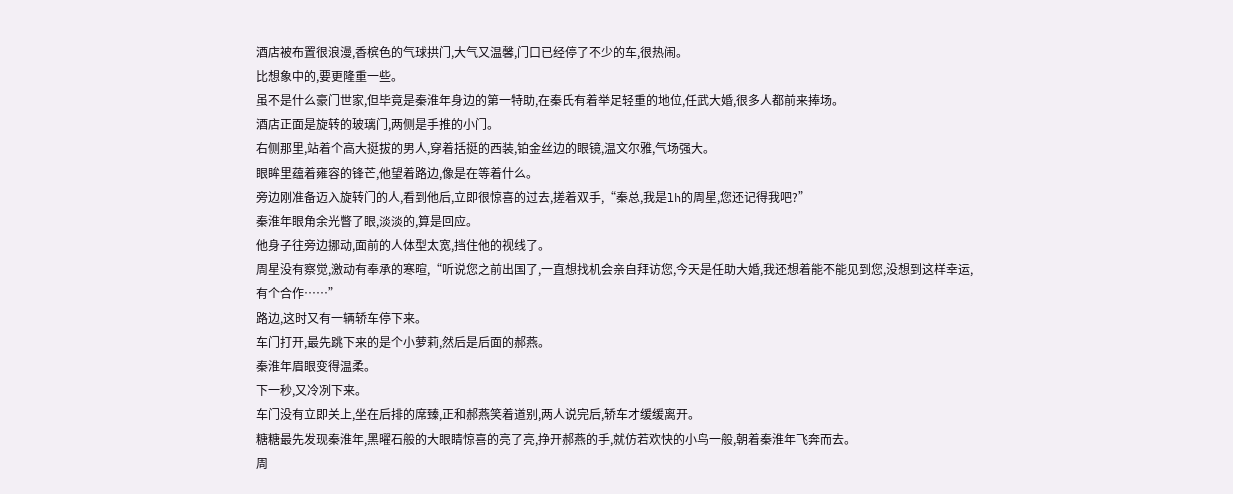酒店被布置很浪漫,香槟色的气球拱门,大气又温馨,门口已经停了不少的车,很热闹。
比想象中的,要更隆重一些。
虽不是什么豪门世家,但毕竟是秦淮年身边的第一特助,在秦氏有着举足轻重的地位,任武大婚,很多人都前来捧场。
酒店正面是旋转的玻璃门,两侧是手推的小门。
右侧那里,站着个高大挺拔的男人,穿着括挺的西装,铂金丝边的眼镜,温文尔雅,气场强大。
眼眸里蕴着雍容的锋芒,他望着路边,像是在等着什么。
旁边刚准备迈入旋转门的人,看到他后,立即很惊喜的过去,搓着双手,“秦总,我是lh的周星,您还记得我吧?”
秦淮年眼角余光瞥了眼,淡淡的,算是回应。
他身子往旁边挪动,面前的人体型太宽,挡住他的视线了。
周星没有察觉,激动有奉承的寒暄,“听说您之前出国了,一直想找机会亲自拜访您,今天是任助大婚,我还想着能不能见到您,没想到这样幸运,有个合作……”
路边,这时又有一辆轿车停下来。
车门打开,最先跳下来的是个小萝莉,然后是后面的郝燕。
秦淮年眉眼变得温柔。
下一秒,又冷冽下来。
车门没有立即关上,坐在后排的席臻,正和郝燕笑着道别,两人说完后,轿车才缓缓离开。
糖糖最先发现秦淮年,黑曜石般的大眼睛惊喜的亮了亮,挣开郝燕的手,就仿若欢快的小鸟一般,朝着秦淮年飞奔而去。
周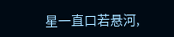星一直口若悬河,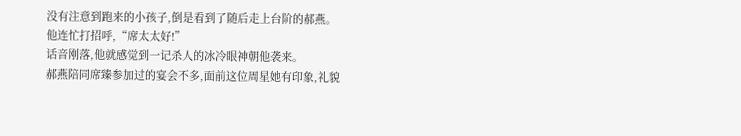没有注意到跑来的小孩子,倒是看到了随后走上台阶的郝燕。
他连忙打招呼,“席太太好!”
话音刚落,他就感觉到一记杀人的冰冷眼神朝他袭来。
郝燕陪同席臻参加过的宴会不多,面前这位周星她有印象,礼貌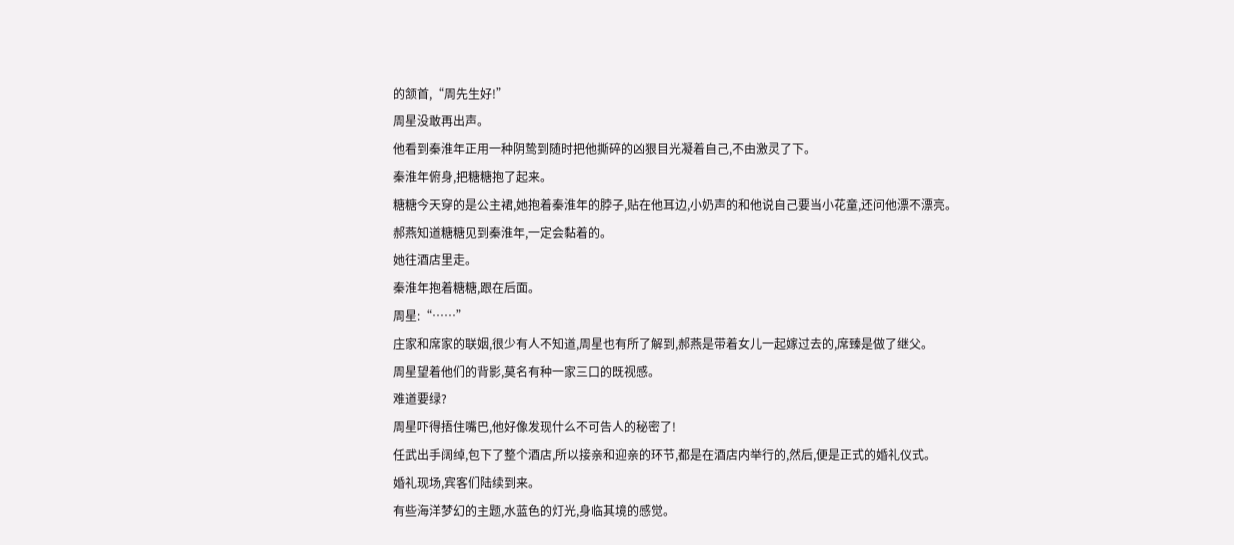的颔首,“周先生好!”
周星没敢再出声。
他看到秦淮年正用一种阴鸷到随时把他撕碎的凶狠目光凝着自己,不由激灵了下。
秦淮年俯身,把糖糖抱了起来。
糖糖今天穿的是公主裙,她抱着秦淮年的脖子,贴在他耳边,小奶声的和他说自己要当小花童,还问他漂不漂亮。
郝燕知道糖糖见到秦淮年,一定会黏着的。
她往酒店里走。
秦淮年抱着糖糖,跟在后面。
周星:“……”
庄家和席家的联姻,很少有人不知道,周星也有所了解到,郝燕是带着女儿一起嫁过去的,席臻是做了继父。
周星望着他们的背影,莫名有种一家三口的既视感。
难道要绿?
周星吓得捂住嘴巴,他好像发现什么不可告人的秘密了!
任武出手阔绰,包下了整个酒店,所以接亲和迎亲的环节,都是在酒店内举行的,然后,便是正式的婚礼仪式。
婚礼现场,宾客们陆续到来。
有些海洋梦幻的主题,水蓝色的灯光,身临其境的感觉。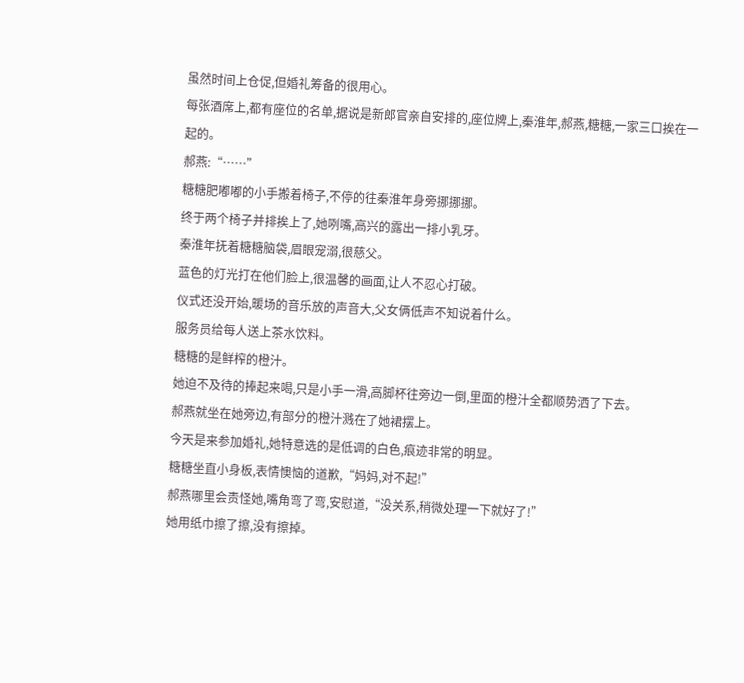虽然时间上仓促,但婚礼筹备的很用心。
每张酒席上,都有座位的名单,据说是新郎官亲自安排的,座位牌上,秦淮年,郝燕,糖糖,一家三口挨在一起的。
郝燕:“……”
糖糖肥嘟嘟的小手搬着椅子,不停的往秦淮年身旁挪挪挪。
终于两个椅子并排挨上了,她咧嘴,高兴的露出一排小乳牙。
秦淮年抚着糖糖脑袋,眉眼宠溺,很慈父。
蓝色的灯光打在他们脸上,很温馨的画面,让人不忍心打破。
仪式还没开始,暖场的音乐放的声音大,父女俩低声不知说着什么。
服务员给每人送上茶水饮料。
糖糖的是鲜榨的橙汁。
她迫不及待的捧起来喝,只是小手一滑,高脚杯往旁边一倒,里面的橙汁全都顺势洒了下去。
郝燕就坐在她旁边,有部分的橙汁溅在了她裙摆上。
今天是来参加婚礼,她特意选的是低调的白色,痕迹非常的明显。
糖糖坐直小身板,表情懊恼的道歉,“妈妈,对不起!”
郝燕哪里会责怪她,嘴角弯了弯,安慰道,“没关系,稍微处理一下就好了!”
她用纸巾擦了擦,没有擦掉。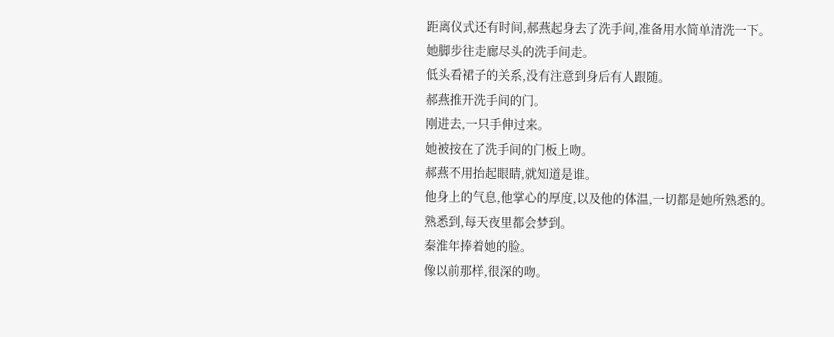距离仪式还有时间,郝燕起身去了洗手间,准备用水简单清洗一下。
她脚步往走廊尽头的洗手间走。
低头看裙子的关系,没有注意到身后有人跟随。
郝燕推开洗手间的门。
刚进去,一只手伸过来。
她被按在了洗手间的门板上吻。
郝燕不用抬起眼睛,就知道是谁。
他身上的气息,他掌心的厚度,以及他的体温,一切都是她所熟悉的。
熟悉到,每天夜里都会梦到。
秦淮年捧着她的脸。
像以前那样,很深的吻。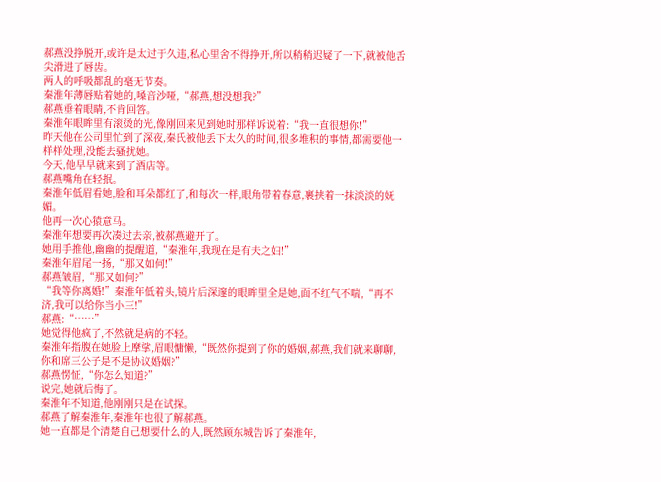郝燕没挣脱开,或许是太过于久违,私心里舍不得挣开,所以稍稍迟疑了一下,就被他舌尖滑进了唇齿。
两人的呼吸都乱的毫无节奏。
秦淮年薄唇贴着她的,嗓音沙哑,“郝燕,想没想我?”
郝燕垂着眼睛,不肯回答。
秦淮年眼眸里有滚烫的光,像刚回来见到她时那样诉说着:“我一直很想你!”
昨天他在公司里忙到了深夜,秦氏被他丢下太久的时间,很多堆积的事情,都需要他一样样处理,没能去骚扰她。
今天,他早早就来到了酒店等。
郝燕嘴角在轻抿。
秦淮年低眉看她,脸和耳朵都红了,和每次一样,眼角带着春意,裹挟着一抹淡淡的妩媚。
他再一次心猿意马。
秦淮年想要再次凑过去亲,被郝燕避开了。
她用手推他,幽幽的提醒道,“秦淮年,我现在是有夫之妇!”
秦淮年眉尾一扬,“那又如何!”
郝燕皱眉,“那又如何?”
“我等你离婚!”秦淮年低着头,镜片后深邃的眼眸里全是她,面不红气不喘,“再不济,我可以给你当小三!”
郝燕:“……”
她觉得他疯了,不然就是病的不轻。
秦淮年指腹在她脸上摩挲,眉眼慵懒,“既然你提到了你的婚姻,郝燕,我们就来聊聊,你和席三公子是不是协议婚姻?”
郝燕愣怔,“你怎么知道?”
说完,她就后悔了。
秦淮年不知道,他刚刚只是在试探。
郝燕了解秦淮年,秦淮年也很了解郝燕。
她一直都是个清楚自己想要什么的人,既然顾东城告诉了秦淮年,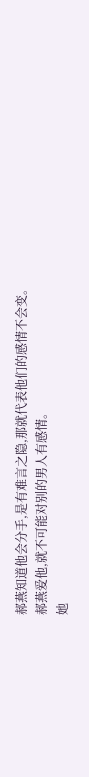郝燕知道他会分手,是有难言之隐,那就代表他们的感情不会变。
郝燕爱他,就不可能对别的男人有感情。
她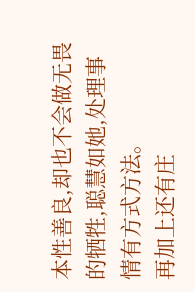本性善良,却也不会做无畏的牺牲,聪慧如她,处理事情有方式方法。
再加上还有庄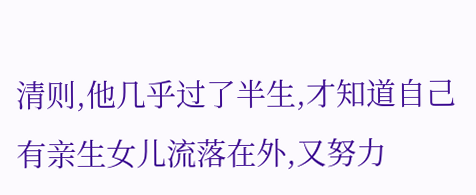清则,他几乎过了半生,才知道自己有亲生女儿流落在外,又努力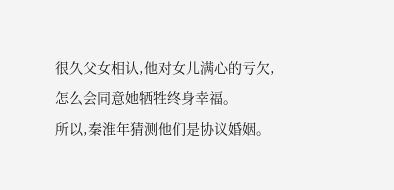很久父女相认,他对女儿满心的亏欠,怎么会同意她牺牲终身幸福。
所以,秦淮年猜测他们是协议婚姻。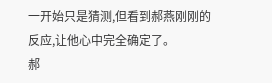一开始只是猜测,但看到郝燕刚刚的反应,让他心中完全确定了。
郝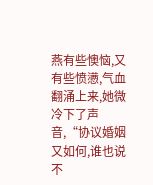燕有些懊恼,又有些愤懑,气血翻涌上来,她微冷下了声音,“协议婚姻又如何,谁也说不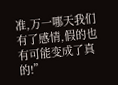准,万一哪天我们有了感情,假的也有可能变成了真的!”